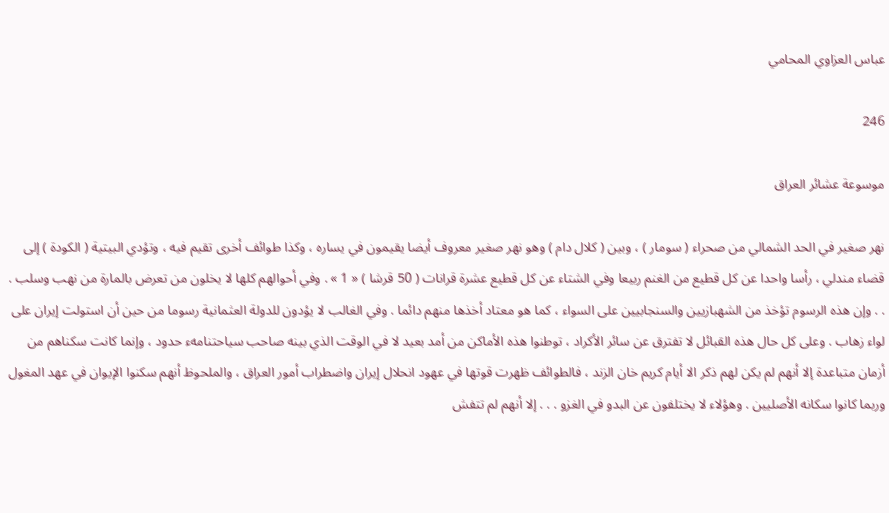عباس العزاوي المحامي

246

موسوعة عشائر العراق

نهر صغير في الحد الشمالي من صحراء ( سومار ) ، وبين ( كلال دام ) وهو نهر صغير معروف أيضا يقيمون في يساره ، وكذا طوائف أخرى تقيم فيه ، وتؤدي البيتية ( الكودة ) إلى قضاء مندلي ، رأسا واحدا عن كل قطيع من الغنم ربيعا وفي الشتاء عن كل قطيع عشرة قرانات ( 50 قرشا ) « 1 » . وفي أحوالهم كلها لا يخلون من تعرض بالمارة من نهب وسلب . . . وإن هذه الرسوم تؤخذ من الشهبازيين والسنجابيين على السواء ، كما هو معتاد أخذها منهم دائما . وفي الغالب لا يؤدون للدولة العثمانية رسوما من حين أن استولت إيران على لواء زهاب . وعلى كل حال هذه القبائل لا تفترق عن سائر الأكراد ، توطنوا هذه الأماكن من أمد بعيد لا في الوقت الذي بينه صاحب سياحتنامهء حدود ، وإنما كانت سكناهم من أزمان متباعدة إلا أنهم لم يكن لهم ذكر الا أيام كريم خان الزند ، فالطوائف ظهرت قوتها في عهود انحلال إيران واضطراب أمور العراق ، والملحوظ أنهم سكنوا الإيوان في عهد المغول وربما كانوا سكانه الأصليين . وهؤلاء لا يختلفون عن البدو في الغزو . . . إلا أنهم لم تتفش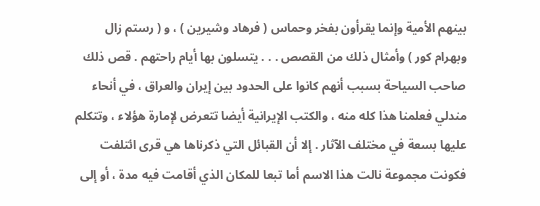بينهم الأمية وإنما يقرأون بفخر وحماس ( فرهاد وشيرين ) ، و ( رستم زال وبهرام كور ) وأمثال ذلك من القصص . . . يتسلون بها أيام راحتهم . قص ذلك صاحب السياحة بسبب أنهم كانوا على الحدود بين إيران والعراق ، في أنحاء مندلي فعلمنا هذا كله منه ، والكتب الإيرانية أيضا تتعرض لإمارة هؤلاء ، وتتكلم عليها بسعة في مختلف الآثار . إلا أن القبائل التي ذكرناها هي قرى ائتلفت فكونت مجموعة نالت هذا الاسم أما تبعا للمكان الذي أقامت فيه مدة ، أو إلى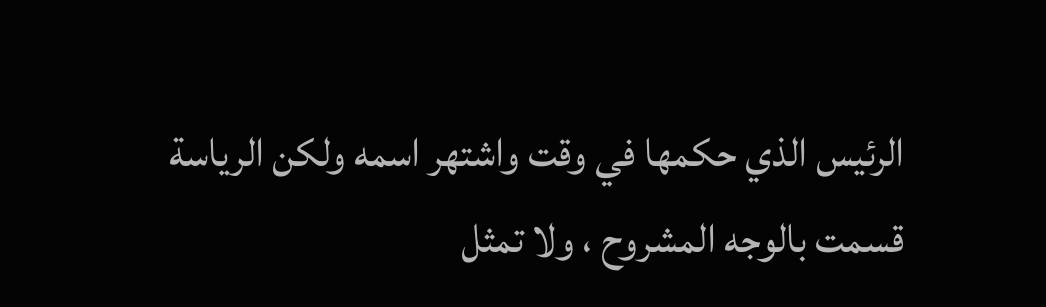الرئيس الذي حكمها في وقت واشتهر اسمه ولكن الرياسة قسمت بالوجه المشروح ، ولا تمثل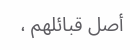أصل قبائلهم ،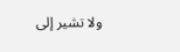ولا تشير إلى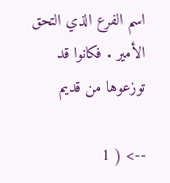اسم الفرع الذي التحق الأمير . فكانوا قد توزعوها من قديم

--> ( 1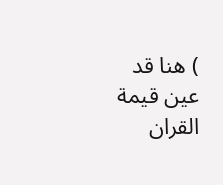) هنا قد عين قيمة القران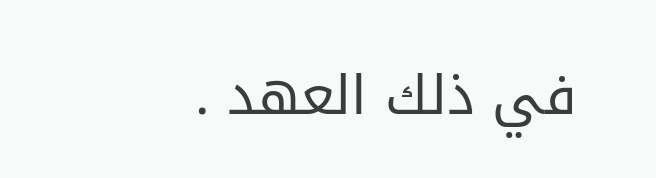في ذلك العهد .